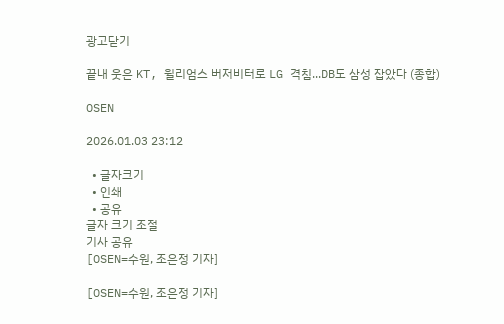광고닫기

끝내 웃은 KT, 윌리엄스 버저비터로 LG 격침...DB도 삼성 잡았다 (종합)

OSEN

2026.01.03 23:12

  • 글자크기
  • 인쇄
  • 공유
글자 크기 조절
기사 공유
[OSEN=수원, 조은정 기자]

[OSEN=수원, 조은정 기자]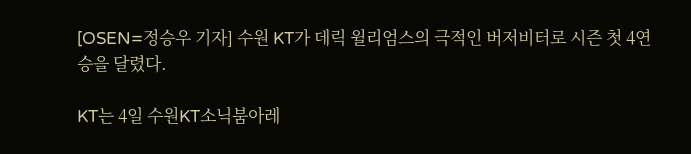[OSEN=정승우 기자] 수원 KT가 데릭 윌리엄스의 극적인 버저비터로 시즌 첫 4연승을 달렸다.

KT는 4일 수원KT소닉붐아레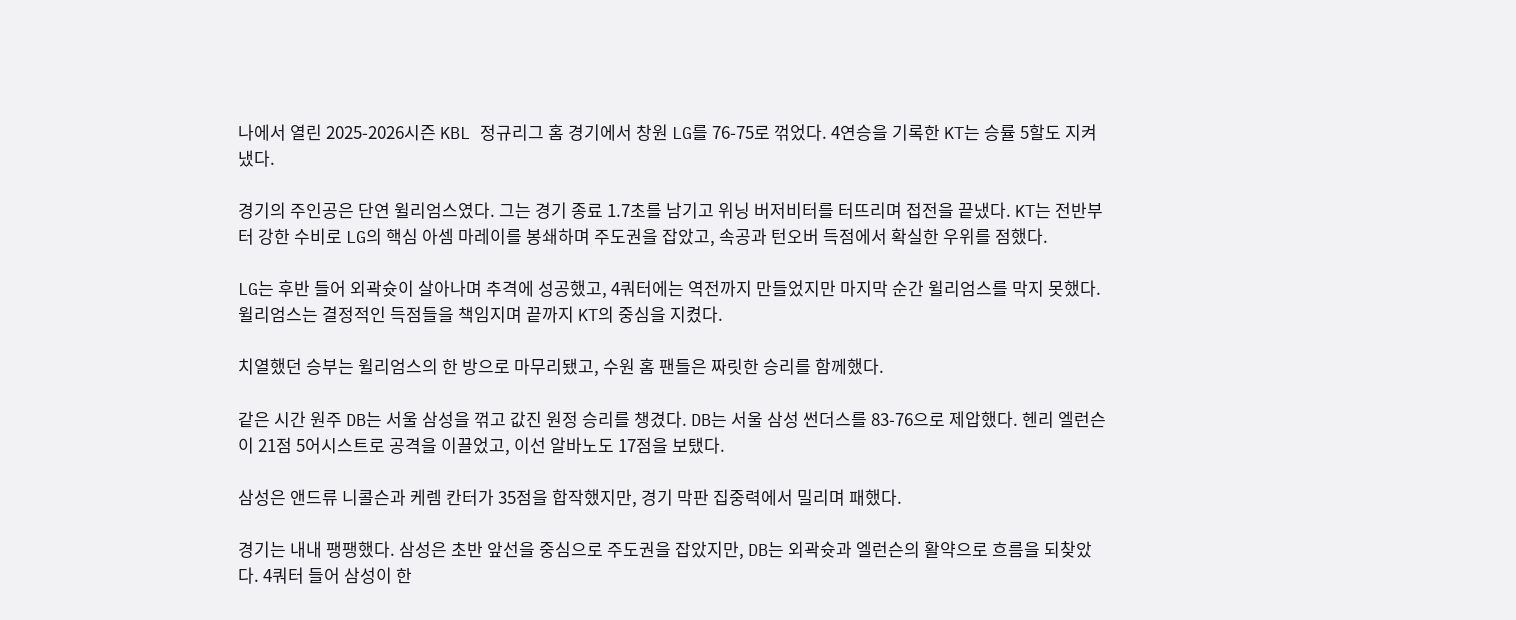나에서 열린 2025-2026시즌 KBL 정규리그 홈 경기에서 창원 LG를 76-75로 꺾었다. 4연승을 기록한 KT는 승률 5할도 지켜냈다.

경기의 주인공은 단연 윌리엄스였다. 그는 경기 종료 1.7초를 남기고 위닝 버저비터를 터뜨리며 접전을 끝냈다. KT는 전반부터 강한 수비로 LG의 핵심 아셈 마레이를 봉쇄하며 주도권을 잡았고, 속공과 턴오버 득점에서 확실한 우위를 점했다.

LG는 후반 들어 외곽슛이 살아나며 추격에 성공했고, 4쿼터에는 역전까지 만들었지만 마지막 순간 윌리엄스를 막지 못했다. 윌리엄스는 결정적인 득점들을 책임지며 끝까지 KT의 중심을 지켰다.

치열했던 승부는 윌리엄스의 한 방으로 마무리됐고, 수원 홈 팬들은 짜릿한 승리를 함께했다.

같은 시간 원주 DB는 서울 삼성을 꺾고 값진 원정 승리를 챙겼다. DB는 서울 삼성 썬더스를 83-76으로 제압했다. 헨리 엘런슨이 21점 5어시스트로 공격을 이끌었고, 이선 알바노도 17점을 보탰다.

삼성은 앤드류 니콜슨과 케렘 칸터가 35점을 합작했지만, 경기 막판 집중력에서 밀리며 패했다.

경기는 내내 팽팽했다. 삼성은 초반 앞선을 중심으로 주도권을 잡았지만, DB는 외곽슛과 엘런슨의 활약으로 흐름을 되찾았다. 4쿼터 들어 삼성이 한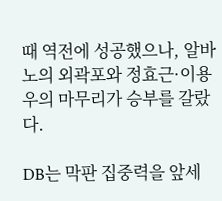때 역전에 성공했으나, 알바노의 외곽포와 정효근·이용우의 마무리가 승부를 갈랐다.

DB는 막판 집중력을 앞세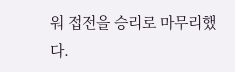워 접전을 승리로 마무리했다.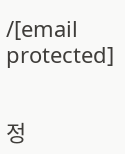/[email protected]


정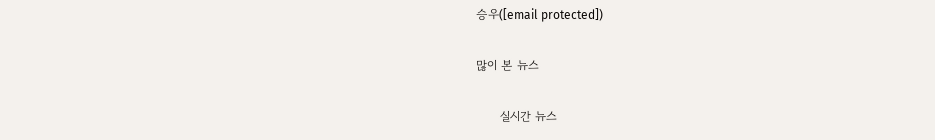승우([email protected])

많이 본 뉴스

      실시간 뉴스